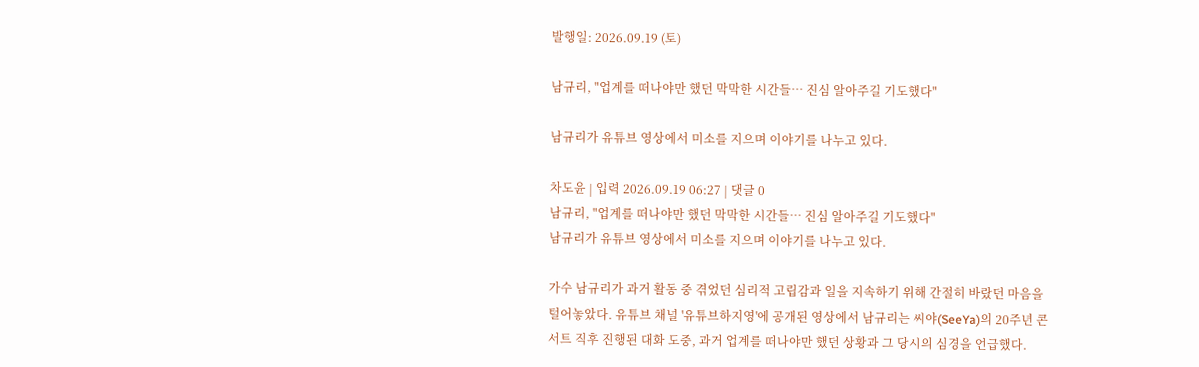발행일: 2026.09.19 (토)

남규리, "업계를 떠나야만 했던 막막한 시간들… 진심 알아주길 기도했다"

남규리가 유튜브 영상에서 미소를 지으며 이야기를 나누고 있다.

차도윤 | 입력 2026.09.19 06:27 | 댓글 0
남규리, "업계를 떠나야만 했던 막막한 시간들… 진심 알아주길 기도했다"
남규리가 유튜브 영상에서 미소를 지으며 이야기를 나누고 있다.

가수 남규리가 과거 활동 중 겪었던 심리적 고립감과 일을 지속하기 위해 간절히 바랐던 마음을 털어놓았다. 유튜브 채널 '유튜브하지영'에 공개된 영상에서 남규리는 씨야(SeeYa)의 20주년 콘서트 직후 진행된 대화 도중, 과거 업계를 떠나야만 했던 상황과 그 당시의 심경을 언급했다.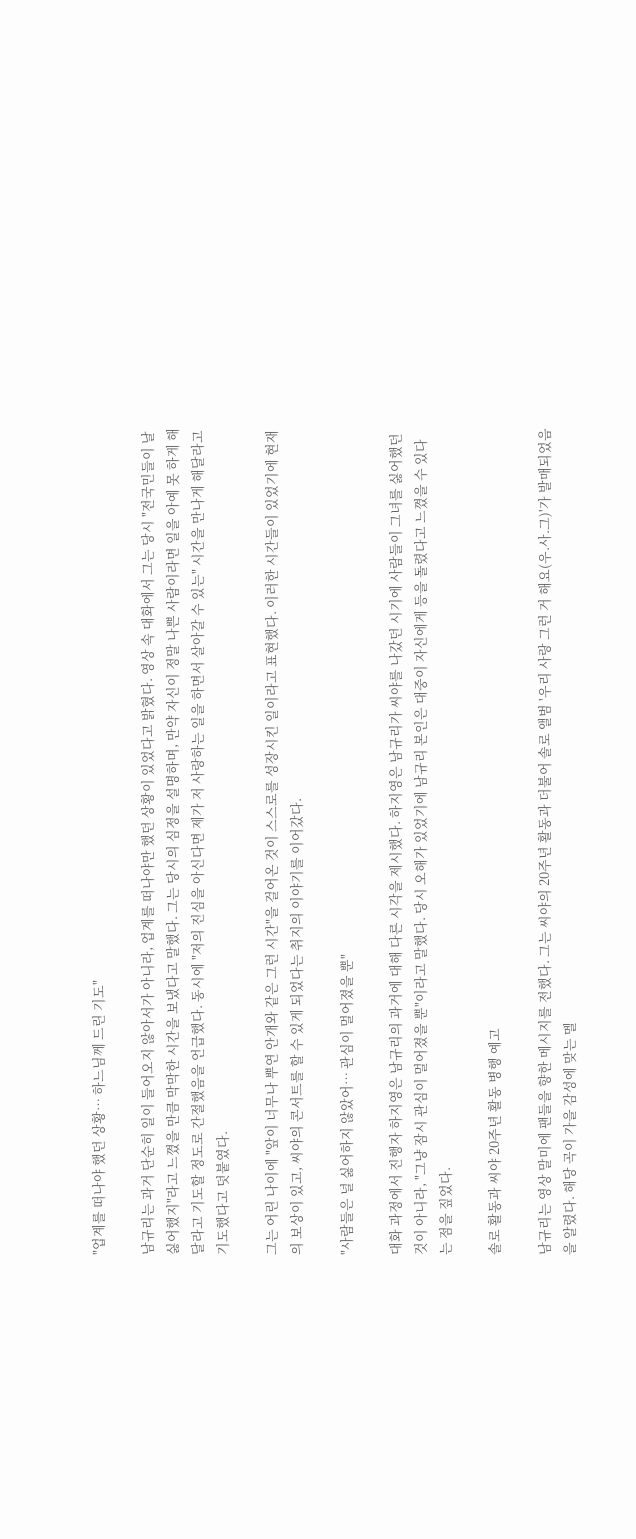"업계를 떠나야 했던 상황… 하느님께 드린 기도"

남규리는 과거 단순히 일이 들어오지 않아서가 아니라, 업계를 떠나야만 했던 상황이 있었다고 밝혔다. 영상 속 대화에서 그는 당시 "전국민들이 날 싫어했지"라고 느꼈을 만큼 막막한 시간을 보냈다고 말했다. 그는 당시의 심정을 설명하며, 만약 자신이 정말 나쁜 사람이라면 일을 아예 못 하게 해달라고 기도할 정도로 간절했음을 언급했다. 동시에 "저의 진심을 아신다면 제가 저 사랑하는 일을 하면서 살아갈 수 있는" 시간을 만나게 해달라고 기도했다고 덧붙였다.

그는 어린 나이에 "앞이 너무나 뿌연 안개와 같은 그런 시간"을 걸어온 것이 스스로를 성장시킨 일이라고 표현했다. 이러한 시간들이 있었기에 현재의 보상이 있고, 씨야의 콘서트를 할 수 있게 되었다는 취지의 이야기를 이어갔다.

"사람들은 널 싫어하지 않았어… 관심이 멀어졌을 뿐"

대화 과정에서 진행자 하지영은 남규리의 과거에 대해 다른 시각을 제시했다. 하지영은 남규리가 씨야를 나갔던 시기에 사람들이 그녀를 싫어했던 것이 아니라, "그냥 잠시 관심이 멀어졌을 뿐"이라고 말했다. 당시 오해가 있었기에 남규리 본인은 대중이 자신에게 등을 돌렸다고 느꼈을 수 있다는 점을 짚었다.

솔로 활동과 씨야 20주년 활동 병행 예고

남규리는 영상 말미에 팬들을 향한 메시지를 전했다. 그는 씨야의 20주년 활동과 더불어 솔로 앨범 '우리 사랑 그런 거 해요(우.사.그)'가 발매되었음을 알렸다. 해당 곡이 가을 감성에 맞는 멜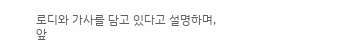로디와 가사를 담고 있다고 설명하며, 앞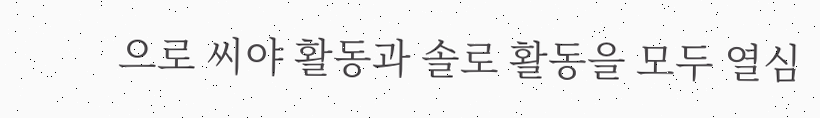으로 씨야 활동과 솔로 활동을 모두 열심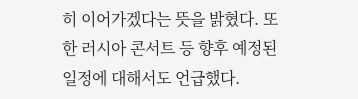히 이어가겠다는 뜻을 밝혔다. 또한 러시아 콘서트 등 향후 예정된 일정에 대해서도 언급했다.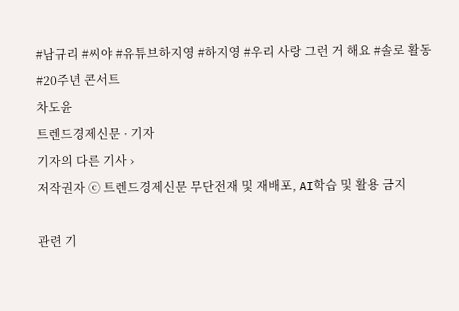#남규리 #씨야 #유튜브하지영 #하지영 #우리 사랑 그런 거 해요 #솔로 활동 #20주년 콘서트
차도윤
트렌드경제신문 · 기자
기자의 다른 기사 ›
저작권자 ⓒ 트렌드경제신문 무단전재 및 재배포, AI학습 및 활용 금지

관련 기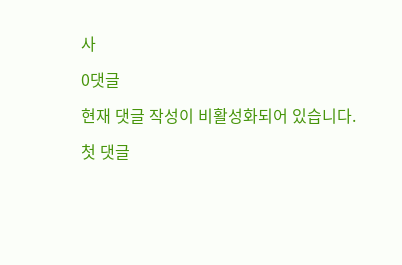사

0댓글

현재 댓글 작성이 비활성화되어 있습니다.

첫 댓글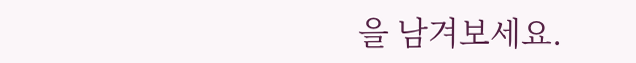을 남겨보세요.